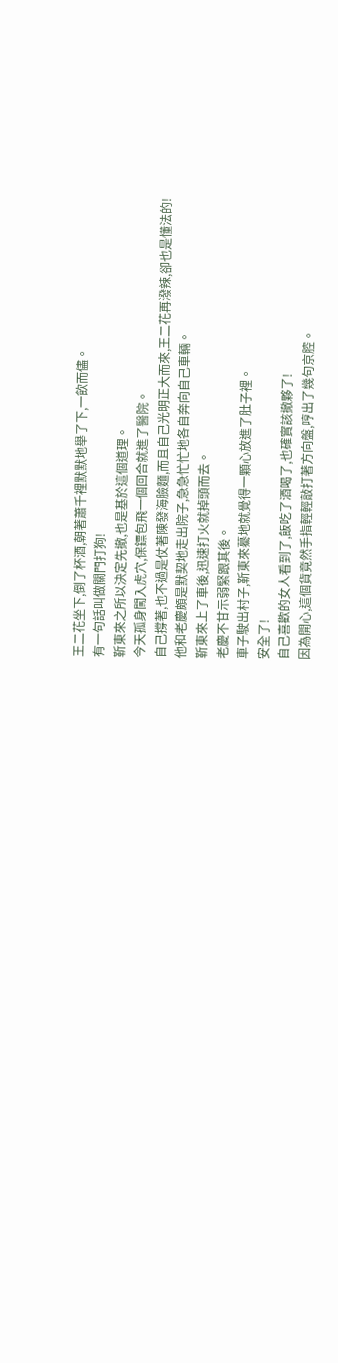王二花坐下,倒了杯酒,朝著蕭千裡默默地舉了下,一飲而儘。
有一句話叫做關門打狗!
靳東來之所以決定先撤,也是基於這個道理。
今天孤身闖入虎穴,保鏢包飛一個回合就進了醫院。
自己撐著,也不過是仗著陳發海臉麵,而且自己光明正大而來,王二花再潑辣,卻也是懂法的!
他和老慶頗是默契地走出院子,急急忙忙地各自奔向自己車輛。
靳東來上了車後,迅速打火就掉頭而去。
老慶不甘示弱緊跟其後。
車子駛出村子,靳東來驀地就覺得一顆心放進了肚子裡。
安全了!
自己喜歡的女人看到了,飯吃了酒喝了,也確實該撤夥了!
因為開心,這個貨竟然手指輕輕敲打著方向盤,哼出了幾句京腔。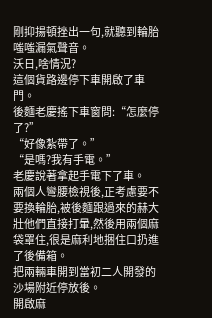剛抑揚頓挫出一句,就聽到輪胎嗤嗤漏氣聲音。
沃日,啥情況?
這個貨路邊停下車開啟了車門。
後麵老慶搖下車窗問:“怎麼停了?”
“好像紮帶了。”
“是嗎?我有手電。”
老慶說著拿起手電下了車。
兩個人彎腰檢視後,正考慮要不要換輪胎,被後麵跟過來的赫大壯他們直接打暈,然後用兩個麻袋罩住,很是麻利地捆住口扔進了後備箱。
把兩輛車開到當初二人開發的沙場附近停放後。
開啟麻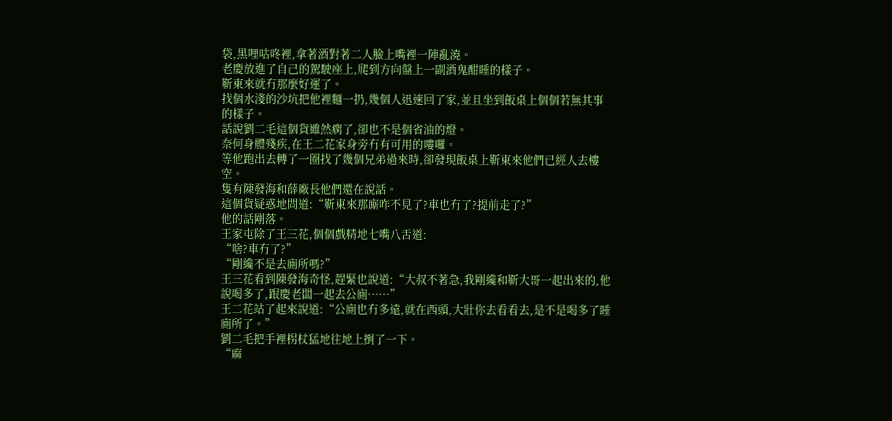袋,黑哩咕咚裡,拿著酒對著二人臉上嘴裡一陣亂澆。
老慶放進了自己的駕駛座上,爬到方向盤上一副酒鬼酣睡的樣子。
靳東來就冇那麼好運了。
找個水淺的沙坑把他裡麵一扔,幾個人迅速回了家,並且坐到飯桌上個個若無其事的樣子。
話說劉二毛這個貨雖然瘸了,卻也不是個省油的燈。
奈何身體殘疾,在王二花家身旁冇有可用的嘍囉。
等他跑出去轉了一圈找了幾個兄弟過來時,卻發現飯桌上靳東來他們已經人去樓空。
隻有陳發海和薛廠長他們還在說話。
這個貨疑惑地問道:“靳東來那廝咋不見了?車也冇了?提前走了?”
他的話剛落。
王家屯除了王三花,個個戲精地七嘴八舌道:
“啥?車冇了?”
“剛纔不是去廁所嗎?”
王三花看到陳發海奇怪,趕緊也說道:“大叔不著急,我剛纔和靳大哥一起出來的,他說喝多了,跟慶老闆一起去公廁……”
王二花站了起來說道:“公廁也冇多遠,就在西頭,大壯你去看看去,是不是喝多了睡廁所了。”
劉二毛把手裡柺杖猛地往地上捯了一下。
“麻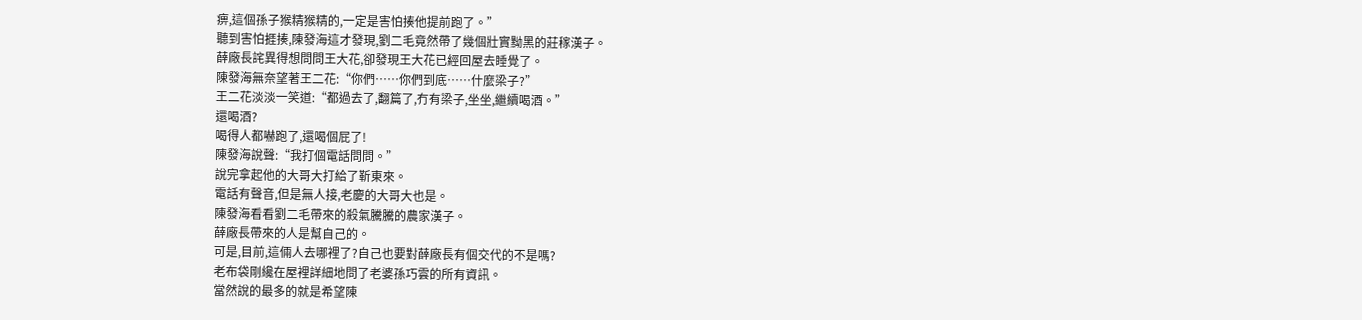痹,這個孫子猴精猴精的,一定是害怕揍他提前跑了。”
聽到害怕捱揍,陳發海這才發現,劉二毛竟然帶了幾個壯實黝黑的莊稼漢子。
薛廠長詫異得想問問王大花,卻發現王大花已經回屋去睡覺了。
陳發海無奈望著王二花:“你們……你們到底……什麼梁子?”
王二花淡淡一笑道:“都過去了,翻篇了,冇有梁子,坐坐,繼續喝酒。”
還喝酒?
喝得人都嚇跑了,還喝個屁了!
陳發海說聲:“我打個電話問問。”
說完拿起他的大哥大打給了靳東來。
電話有聲音,但是無人接,老慶的大哥大也是。
陳發海看看劉二毛帶來的殺氣騰騰的農家漢子。
薛廠長帶來的人是幫自己的。
可是,目前,這倆人去哪裡了?自己也要對薛廠長有個交代的不是嗎?
老布袋剛纔在屋裡詳細地問了老婆孫巧雲的所有資訊。
當然說的最多的就是希望陳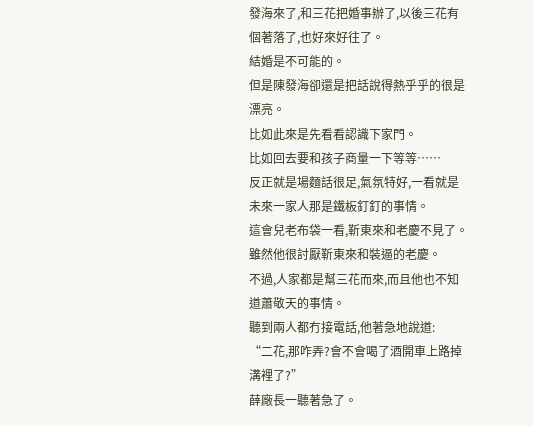發海來了,和三花把婚事辦了,以後三花有個著落了,也好來好往了。
結婚是不可能的。
但是陳發海卻還是把話說得熱乎乎的很是漂亮。
比如此來是先看看認識下家門。
比如回去要和孩子商量一下等等……
反正就是場麵話很足,氣氛特好,一看就是未來一家人那是鐵板釘釘的事情。
這會兒老布袋一看,靳東來和老慶不見了。
雖然他很討厭靳東來和裝逼的老慶。
不過,人家都是幫三花而來,而且他也不知道蕭敬天的事情。
聽到兩人都冇接電話,他著急地說道:
“二花,那咋弄?會不會喝了酒開車上路掉溝裡了?”
薛廠長一聽著急了。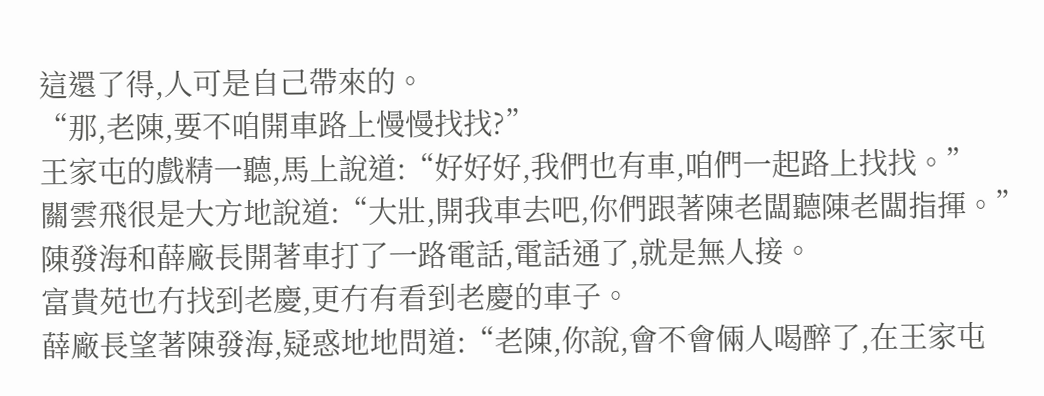這還了得,人可是自己帶來的。
“那,老陳,要不咱開車路上慢慢找找?”
王家屯的戲精一聽,馬上說道:“好好好,我們也有車,咱們一起路上找找。”
關雲飛很是大方地說道:“大壯,開我車去吧,你們跟著陳老闆聽陳老闆指揮。”
陳發海和薛廠長開著車打了一路電話,電話通了,就是無人接。
富貴苑也冇找到老慶,更冇有看到老慶的車子。
薛廠長望著陳發海,疑惑地地問道:“老陳,你說,會不會倆人喝醉了,在王家屯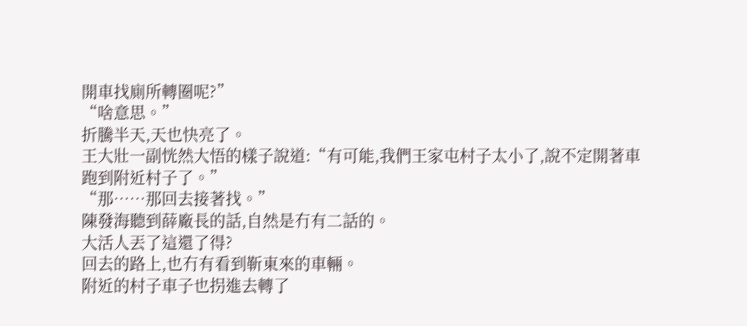開車找廁所轉圈呢?”
“啥意思。”
折騰半天,天也快亮了。
王大壯一副恍然大悟的樣子說道:“有可能,我們王家屯村子太小了,說不定開著車跑到附近村子了。”
“那……那回去接著找。”
陳發海聽到薛廠長的話,自然是冇有二話的。
大活人丟了這還了得?
回去的路上,也冇有看到靳東來的車輛。
附近的村子車子也拐進去轉了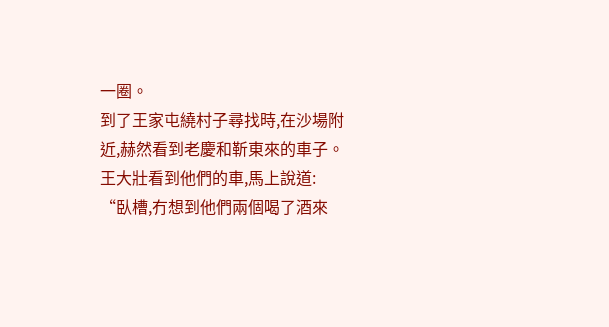一圈。
到了王家屯繞村子尋找時,在沙場附近,赫然看到老慶和靳東來的車子。
王大壯看到他們的車,馬上說道:
“臥槽,冇想到他們兩個喝了酒來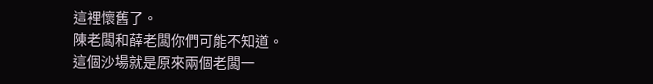這裡懷舊了。
陳老闆和薛老闆你們可能不知道。
這個沙場就是原來兩個老闆一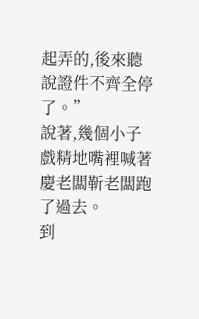起弄的,後來聽說證件不齊全停了。”
說著,幾個小子戲精地嘴裡喊著慶老闆靳老闆跑了過去。
到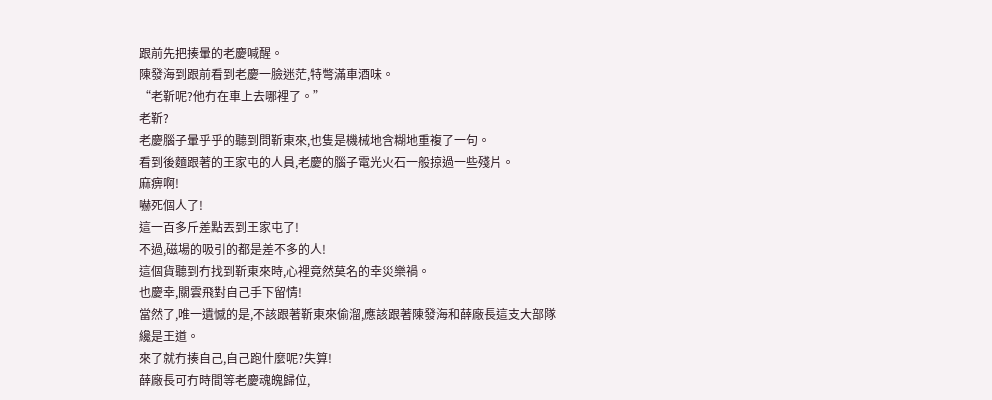跟前先把揍暈的老慶喊醒。
陳發海到跟前看到老慶一臉迷茫,特彆滿車酒味。
“老靳呢?他冇在車上去哪裡了。”
老靳?
老慶腦子暈乎乎的聽到問靳東來,也隻是機械地含糊地重複了一句。
看到後麵跟著的王家屯的人員,老慶的腦子電光火石一般掠過一些殘片。
麻痹啊!
嚇死個人了!
這一百多斤差點丟到王家屯了!
不過,磁場的吸引的都是差不多的人!
這個貨聽到冇找到靳東來時,心裡竟然莫名的幸災樂禍。
也慶幸,關雲飛對自己手下留情!
當然了,唯一遺憾的是,不該跟著靳東來偷溜,應該跟著陳發海和薛廠長這支大部隊纔是王道。
來了就冇揍自己,自己跑什麼呢?失算!
薛廠長可冇時間等老慶魂魄歸位,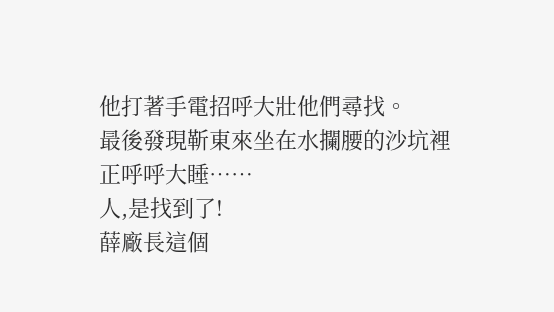他打著手電招呼大壯他們尋找。
最後發現靳東來坐在水攔腰的沙坑裡正呼呼大睡……
人,是找到了!
薛廠長這個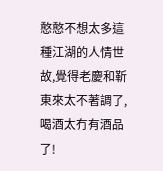憨憨不想太多這種江湖的人情世故,覺得老慶和靳東來太不著調了,喝酒太冇有酒品了!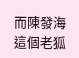而陳發海這個老狐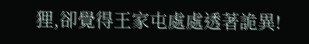狸,卻覺得王家屯處處透著詭異!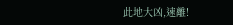此地大凶,速離!